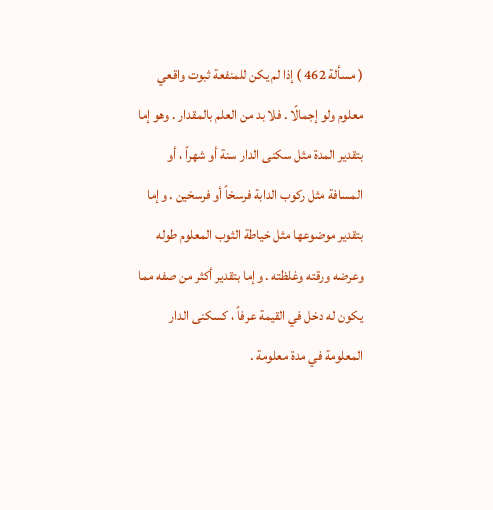( مسألة 462 ) إذا لم يكن للمنفعة ثبوت واقعي معلوم ولو إجمالًا . فلا بد من العلم بالمقدار . وهو إما بتقدير المدة مثل سكنى الدار سنة أو شهراً ، أو المسافة مثل ركوب الدابة فرسخاً أو فرسخين . وإما بتقدير موضوعها مثل خياطة الثوب المعلوم طوله وعرضه ورقته وغلظته . وإما بتقدير أكثر من صفه مما يكون له دخل في القيمة عرفاً ، كسكنى الدار المعلومة في مدة معلومة .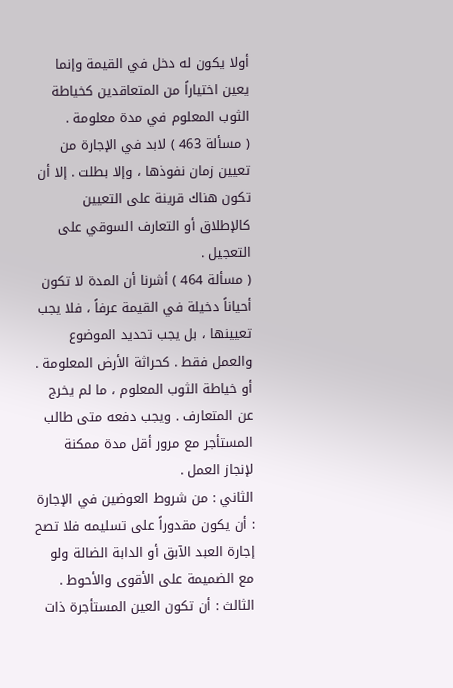أولا يكون له دخل في القيمة وإنما يعين اختياراً من المتعاقدين كخياطة الثوب المعلوم في مدة معلومة .
( مسألة 463 ) لابد في الإجارة من تعيين زمان نفوذها ، وإلا بطلت . إلا أن تكون هناك قرينة على التعيين كالإطلاق أو التعارف السوقي على التعجيل .
( مسألة 464 ) أشرنا أن المدة لا تكون أحياناً دخيلة في القيمة عرفاً ، فلا يجب تعيينها ، بل يجب تحديد الموضوع والعمل فقط . كحراثة الأرض المعلومة . أو خياطة الثوب المعلوم ، ما لم يخرج عن المتعارف . ويجب دفعه متى طالب المستأجر مع مرور أقل مدة ممكنة لإنجاز العمل .
الثاني : من شروط العوضين في الإجارة : أن يكون مقدوراً على تسليمه فلا تصح إجارة العبد الآبق أو الدابة الضالة ولو مع الضميمة على الأقوى والأحوط .
الثالث : أن تكون العين المستأجرة ذات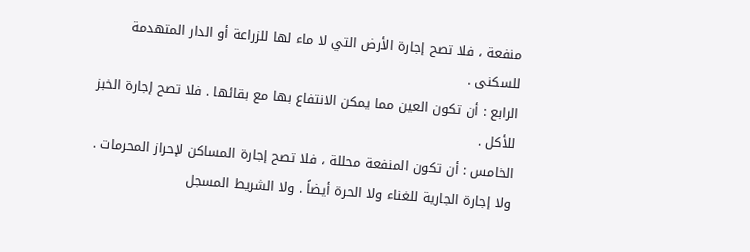منفعة ، فلا تصح إجارة الأرض التي لا ماء لها للزراعة أو الدار المتهدمة للسكنى .
الرابع : أن تكون العين مما يمكن الانتفاع بها مع بقائها . فلا تصح إجارة الخبز للأكل .
الخامس : أن تكون المنفعة محللة ، فلا تصح إجارة المساكن لإحراز المحرمات . ولا إجارة الجارية للغناء ولا الحرة أيضاً . ولا الشريط المسجل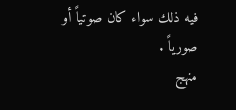فيه ذلك سواء كان صوتياً أو صورياً .
منهج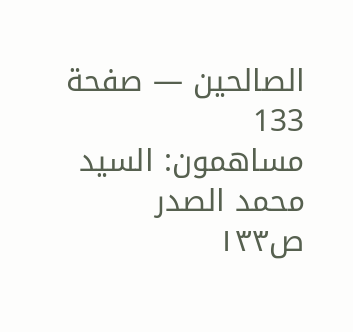الصالحين — صفحة 133
مساهمون: السيد محمد الصدر
ص١٣٣